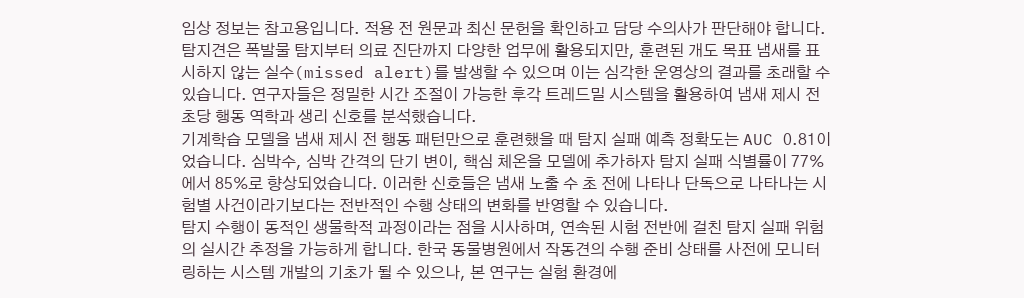임상 정보는 참고용입니다. 적용 전 원문과 최신 문헌을 확인하고 담당 수의사가 판단해야 합니다.
탐지견은 폭발물 탐지부터 의료 진단까지 다양한 업무에 활용되지만, 훈련된 개도 목표 냄새를 표시하지 않는 실수(missed alert)를 발생할 수 있으며 이는 심각한 운영상의 결과를 초래할 수 있습니다. 연구자들은 정밀한 시간 조절이 가능한 후각 트레드밀 시스템을 활용하여 냄새 제시 전 초당 행동 역학과 생리 신호를 분석했습니다.
기계학습 모델을 냄새 제시 전 행동 패턴만으로 훈련했을 때 탐지 실패 예측 정확도는 AUC 0.81이었습니다. 심박수, 심박 간격의 단기 변이, 핵심 체온을 모델에 추가하자 탐지 실패 식별률이 77%에서 85%로 향상되었습니다. 이러한 신호들은 냄새 노출 수 초 전에 나타나 단독으로 나타나는 시험별 사건이라기보다는 전반적인 수행 상태의 변화를 반영할 수 있습니다.
탐지 수행이 동적인 생물학적 과정이라는 점을 시사하며, 연속된 시험 전반에 걸친 탐지 실패 위험의 실시간 추정을 가능하게 합니다. 한국 동물병원에서 작동견의 수행 준비 상태를 사전에 모니터링하는 시스템 개발의 기초가 될 수 있으나, 본 연구는 실험 환경에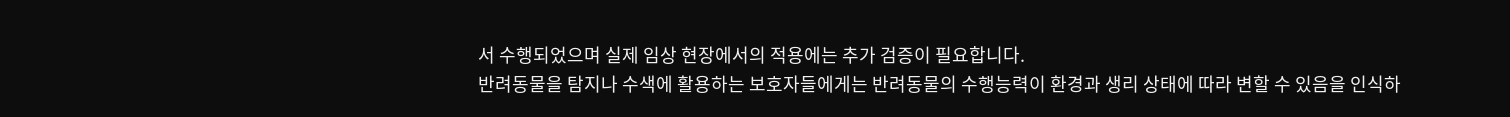서 수행되었으며 실제 임상 현장에서의 적용에는 추가 검증이 필요합니다.
반려동물을 탐지나 수색에 활용하는 보호자들에게는 반려동물의 수행능력이 환경과 생리 상태에 따라 변할 수 있음을 인식하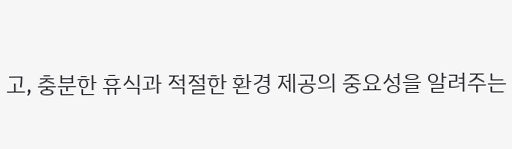고, 충분한 휴식과 적절한 환경 제공의 중요성을 알려주는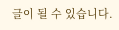글이 될 수 있습니다.